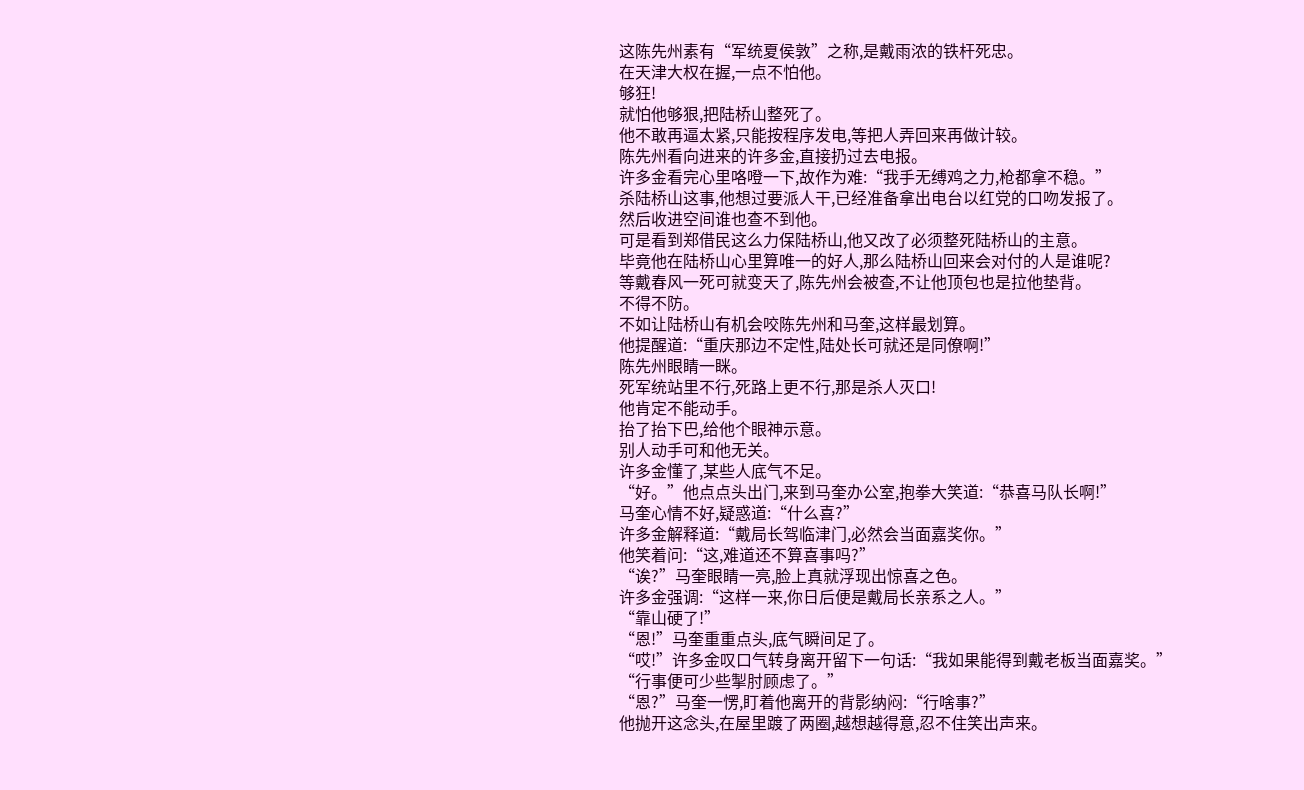这陈先州素有“军统夏侯敦”之称,是戴雨浓的铁杆死忠。
在天津大权在握,一点不怕他。
够狂!
就怕他够狠,把陆桥山整死了。
他不敢再逼太紧,只能按程序发电,等把人弄回来再做计较。
陈先州看向进来的许多金,直接扔过去电报。
许多金看完心里咯噔一下,故作为难:“我手无缚鸡之力,枪都拿不稳。”
杀陆桥山这事,他想过要派人干,已经准备拿出电台以红党的口吻发报了。
然后收进空间谁也查不到他。
可是看到郑借民这么力保陆桥山,他又改了必须整死陆桥山的主意。
毕竟他在陆桥山心里算唯一的好人,那么陆桥山回来会对付的人是谁呢?
等戴春风一死可就变天了,陈先州会被查,不让他顶包也是拉他垫背。
不得不防。
不如让陆桥山有机会咬陈先州和马奎,这样最划算。
他提醒道:“重庆那边不定性,陆处长可就还是同僚啊!”
陈先州眼睛一眯。
死军统站里不行,死路上更不行,那是杀人灭口!
他肯定不能动手。
抬了抬下巴,给他个眼神示意。
别人动手可和他无关。
许多金懂了,某些人底气不足。
“好。”他点点头出门,来到马奎办公室,抱拳大笑道:“恭喜马队长啊!”
马奎心情不好,疑惑道:“什么喜?”
许多金解释道:“戴局长驾临津门,必然会当面嘉奖你。”
他笑着问:“这,难道还不算喜事吗?”
“诶?”马奎眼睛一亮,脸上真就浮现出惊喜之色。
许多金强调:“这样一来,你日后便是戴局长亲系之人。”
“靠山硬了!”
“恩!”马奎重重点头,底气瞬间足了。
“哎!”许多金叹口气转身离开留下一句话:“我如果能得到戴老板当面嘉奖。”
“行事便可少些掣肘顾虑了。”
“恩?”马奎一愣,盯着他离开的背影纳闷:“行啥事?”
他抛开这念头,在屋里踱了两圈,越想越得意,忍不住笑出声来。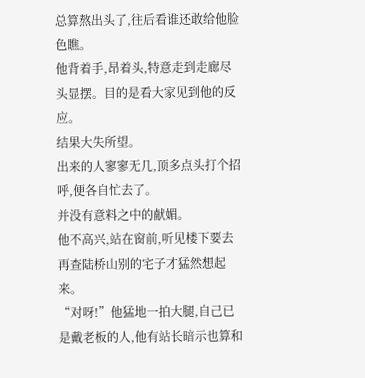总算熬出头了,往后看谁还敢给他脸色瞧。
他背着手,昂着头,特意走到走廊尽头显摆。目的是看大家见到他的反应。
结果大失所望。
出来的人寥寥无几,顶多点头打个招呼,便各自忙去了。
并没有意料之中的献媚。
他不高兴,站在窗前,听见楼下要去再查陆桥山别的宅子才猛然想起来。
“对呀!”他猛地一拍大腿,自己已是戴老板的人,他有站长暗示也算和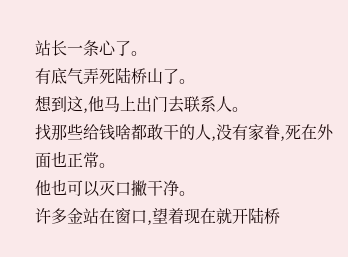站长一条心了。
有底气弄死陆桥山了。
想到这,他马上出门去联系人。
找那些给钱啥都敢干的人,没有家眷,死在外面也正常。
他也可以灭口撇干净。
许多金站在窗口,望着现在就开陆桥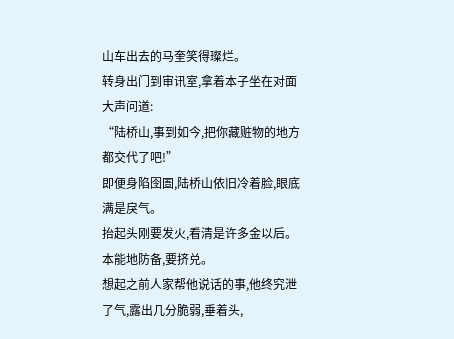山车出去的马奎笑得璨烂。
转身出门到审讯室,拿着本子坐在对面大声问道:
“陆桥山,事到如今,把你藏赃物的地方都交代了吧!”
即便身陷囹圄,陆桥山依旧冷着脸,眼底满是戾气。
抬起头刚要发火,看清是许多金以后。
本能地防备,要挤兑。
想起之前人家帮他说话的事,他终究泄了气,露出几分脆弱,垂着头,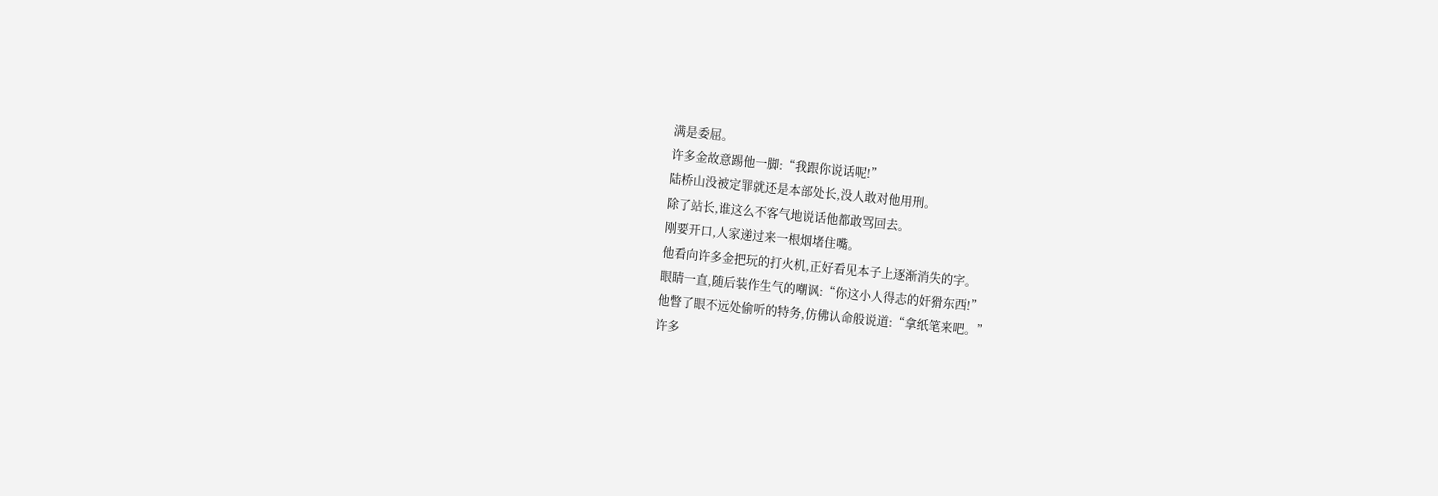满是委屈。
许多金故意踢他一脚:“我跟你说话呢!”
陆桥山没被定罪就还是本部处长,没人敢对他用刑。
除了站长,谁这么不客气地说话他都敢骂回去。
刚要开口,人家递过来一根烟堵住嘴。
他看向许多金把玩的打火机,正好看见本子上逐渐消失的字。
眼睛一直,随后装作生气的嘲讽:“你这小人得志的奸猾东西!”
他瞥了眼不远处偷听的特务,仿佛认命般说道:“拿纸笔来吧。”
许多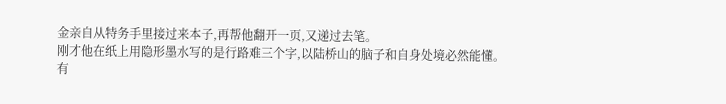金亲自从特务手里接过来本子,再帮他翻开一页,又递过去笔。
刚才他在纸上用隐形墨水写的是行路难三个字,以陆桥山的脑子和自身处境必然能懂。
有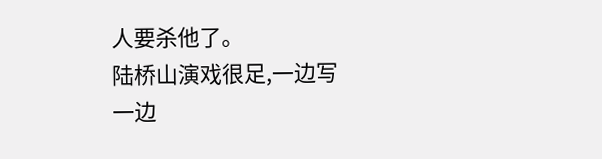人要杀他了。
陆桥山演戏很足,一边写一边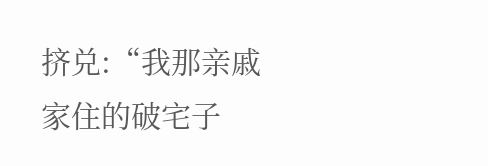挤兑:“我那亲戚家住的破宅子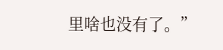里啥也没有了。”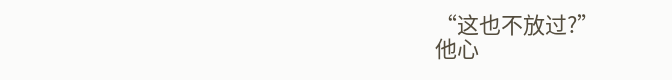“这也不放过?”
他心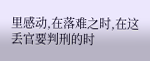里感动,在落难之时,在这丢官要判刑的时